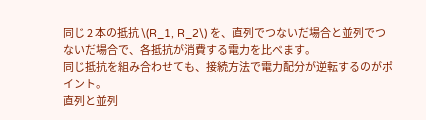同じ 2 本の抵抗 \(R_1, R_2\) を、直列でつないだ場合と並列でつないだ場合で、各抵抗が消費する電力を比べます。
同じ抵抗を組み合わせても、接続方法で電力配分が逆転するのがポイント。
直列と並列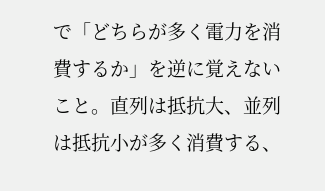で「どちらが多く電力を消費するか」を逆に覚えないこと。直列は抵抗大、並列は抵抗小が多く消費する、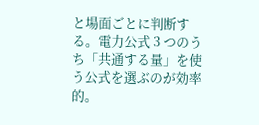と場面ごとに判断する。電力公式 3 つのうち「共通する量」を使う公式を選ぶのが効率的。